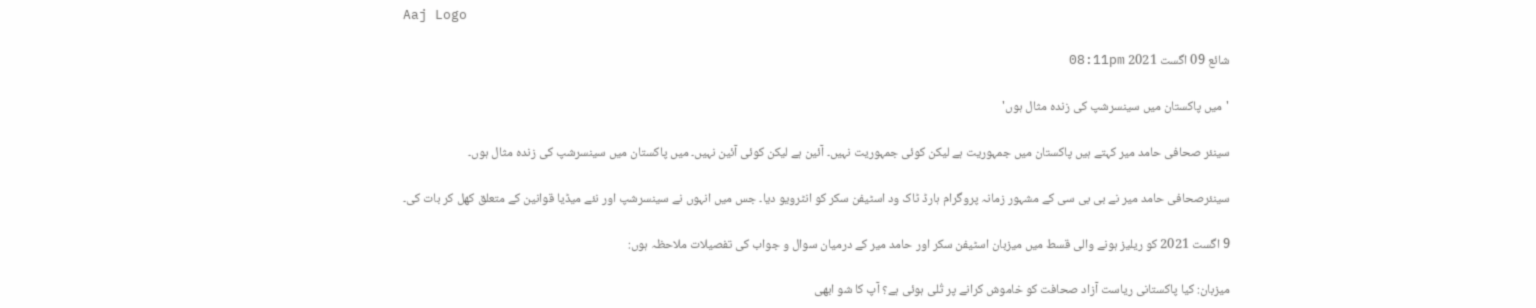Aaj Logo

شائع 09 اگست 2021 08:11pm

'میں پاکستان میں سینسرشپ کی زندہ مثال ہوں'

سینئر صحافی حامد میر کہتے ہیں پاکستان میں جمہوریت ہے لیکن کوئی جمہوریت نہیں۔ آئین ہے لیکن کوئی آئین نہیں۔ میں پاکستان میں سینسرشپ کی زندہ مثال ہوں۔

سینئرصحافی حامد میر نے بی بی سی کے مشہور زمانہ پروگرام ہارڈ ٹاک ود اسٹیفن سکر کو انٹرویو دیا۔ جس میں انہوں نے سینسرشپ اور نئے میڈیا قوانین کے متعلق کھل کر بات کی۔

9 اگست 2021 کو ریلیز ہونے والی قسط میں میزبان اسٹیفن سکر اور حامد میر کے درمیان سوال و جواب کی تفصیلات ملاحظہ ہوں:

میزبان: کیا پاکستانی ریاست آزاد صحافت کو خاموش کرانے پر تُلی ہوئی ہے؟ آپ کا شو ابھی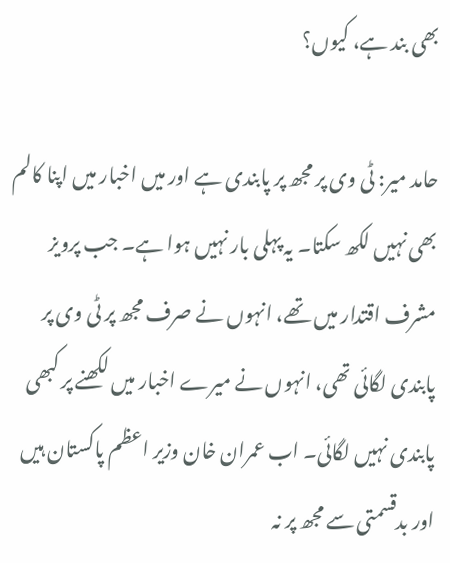بھی بند ہے، کیوں؟

حامد میر: ٹی وی پر مجھ پر پابندی ہے اور میں اخبار میں اپنا کالم بھی نہیں لکھ سکتا۔ یہ پہلی بار نہیں ہوا ہے۔ جب پرویز مشرف اقتدار میں تھے، انہوں نے صرف مجھ پر ٹی وی پر پابندی لگائی تھی، انہوں نے میرے اخبار میں لکھنے پر کبھی پابندی نہیں لگائی۔ اب عمران خان وزیر اعظم پاکستان ہیں اور بدقسمتی سے مجھ پر نہ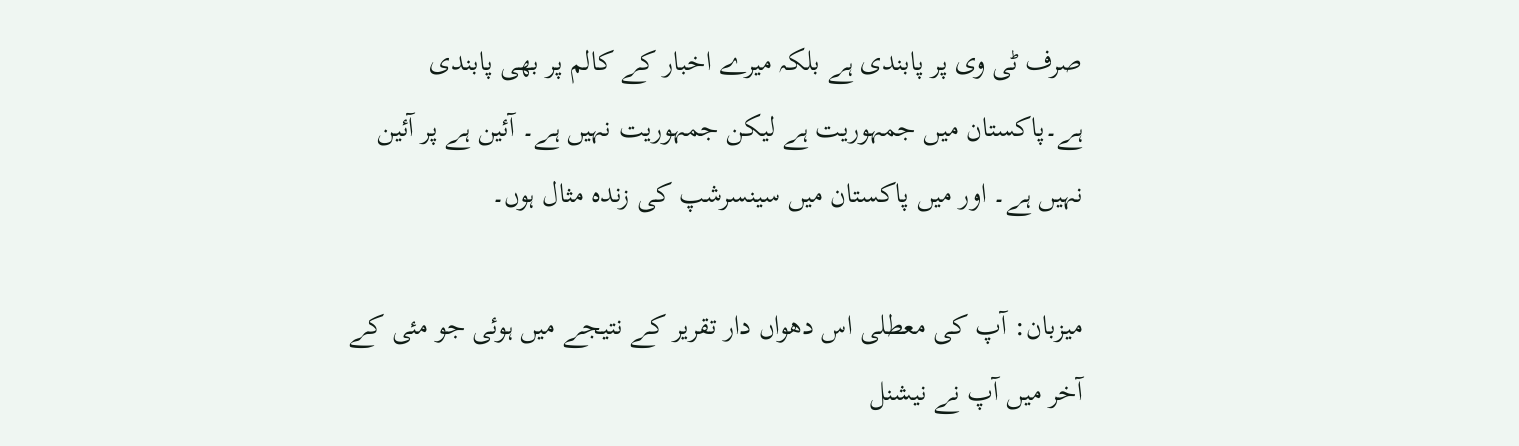صرف ٹی وی پر پابندی ہے بلکہ میرے اخبار کے کالم پر بھی پابندی ہے۔پاکستان میں جمہوریت ہے لیکن جمہوریت نہیں ہے۔ آئین ہے پر آئین نہیں ہے۔ اور میں پاکستان میں سینسرشپ کی زندہ مثال ہوں۔

میزبان: آپ کی معطلی اس دھواں دار تقریر کے نتیجے میں ہوئی جو مئی کے آخر میں آپ نے نیشنل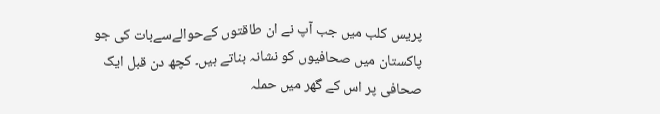پریس کلب میں جب آپ نے ان طاقتوں کےحوالےسےبات کی جو پاکستان میں صحافیوں کو نشانہ بناتے ہیں۔ کچھ دن قبل ایک صحافی پر اس کے گھر میں حملہ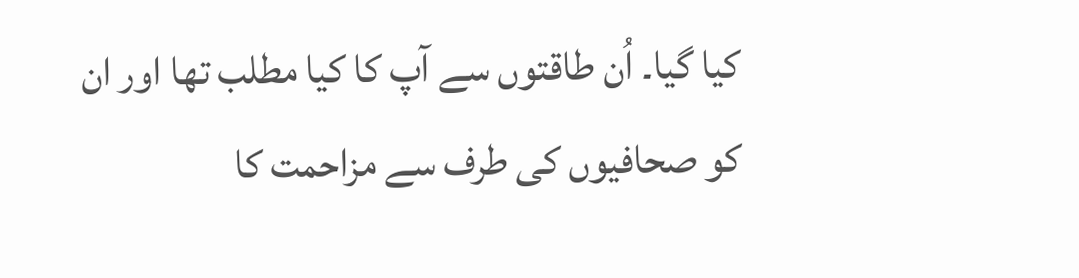کیا گیا۔ اُن طاقتوں سے آپ کا کیا مطلب تھا اور ان کو صحافیوں کی طرف سے مزاحمت کا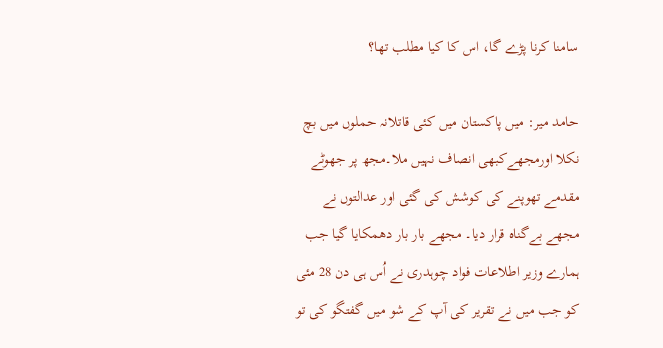سامنا کرنا پڑے گا، اس کا کیا مطلب تھا؟

حامد میر: میں پاکستان میں کئی قاتلانہ حملوں میں بچ نکلا اورمجھےکبھی انصاف نہیں ملا۔مجھ پر جھوٹے مقدمے تھوپنے کی کوشش کی گئی اور عدالتوں نے مجھے بےگناہ قرار دیا۔ مجھے بار بار دھمکایا گیا جب ہمارے وزیر اطلاعات فواد چوہدری نے اُس ہی دن 28 مئی کو جب میں نے تقریر کی آپ کے شو میں گفتگو کی تو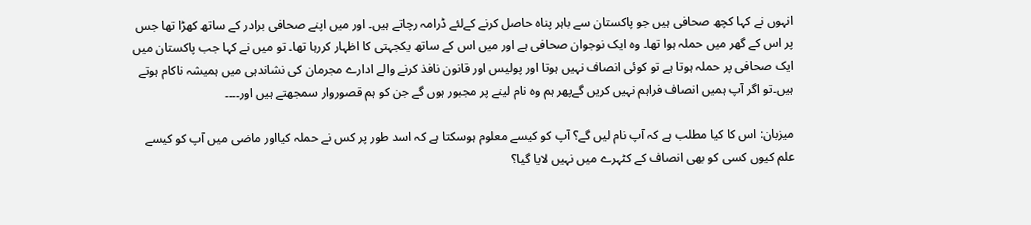انہوں نے کہا کچھ صحافی ہیں جو پاکستان سے باہر پناہ حاصل کرنے کےلئے ڈرامہ رچاتے ہیں۔ اور میں اپنے صحافی برادر کے ساتھ کھڑا تھا جس پر اس کے گھر میں حملہ ہوا تھا۔ وہ ایک نوجوان صحافی ہے اور میں اس کے ساتھ یکجہتی کا اظہار کررہا تھا۔ تو میں نے کہا جب پاکستان میں ایک صحافی پر حملہ ہوتا ہے تو کوئی انصاف نہیں ہوتا اور پولیس اور قانون نافذ کرنے والے ادارے مجرمان کی نشاندہی میں ہمیشہ ناکام ہوتے ہیں۔تو اگر آپ ہمیں انصاف فراہم نہیں کریں گےپھر ہم وہ نام لینے پر مجبور ہوں گے جن کو ہم قصوروار سمجھتے ہیں اور۔۔۔۔

میزبان: اس کا کیا مطلب ہے کہ آپ نام لیں گے؟ آپ کو کیسے معلوم ہوسکتا ہے کہ اسد طور پر کس نے حملہ کیااور ماضی میں آپ کو کیسے علم کیوں کسی کو بھی انصاف کے کٹہرے میں نہیں لایا گیا؟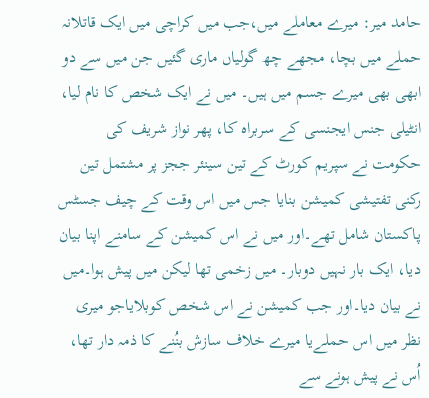حامد میر: میرے معاملے میں،جب میں کراچی میں ایک قاتلانہ حملے میں بچا، مجھے چھ گولیاں ماری گئیں جن میں سے دو ابھی بھی میرے جسم میں ہیں۔ میں نے ایک شخص کا نام لیا، انٹیلی جنس ایجنسی کے سربراہ کا، پھر نواز شریف کی حکومت نے سپریم کورٹ کے تین سینئر ججز پر مشتمل تین رکنی تفتیشی کمیشن بنایا جس میں اس وقت کے چیف جسٹس پاکستان شامل تھے۔اور میں نے اس کمیشن کے سامنے اپنا بیان دیا، ایک بار نہیں دوبار۔ میں زخمی تھا لیکن میں پیش ہوا۔میں نے بیان دیا۔اور جب کمیشن نے اس شخص کوبلایاجو میری نظر میں اس حملےیا میرے خلاف سازش بنُنے کا ذمہ دار تھا، اُس نے پیش ہونے سے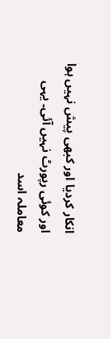انکار کردیا اور کبھی پیش نہیں ہوا اور کوئی رپورٹ نہیں آئی۔ یہی معاملہ اسد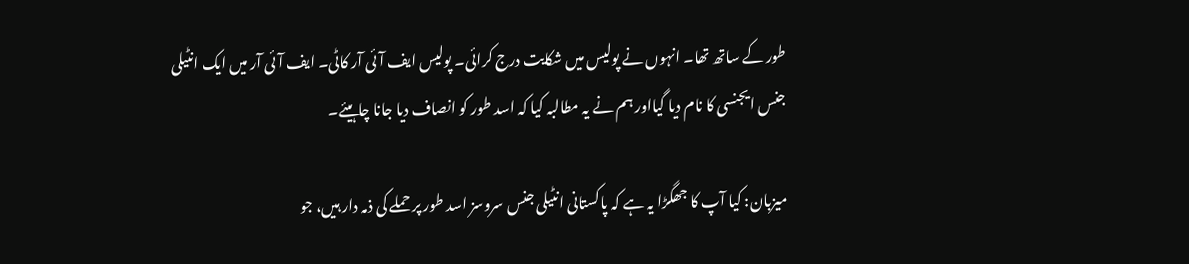طور کے ساتھ تھا۔ انہوں نے پولیس میں شکایت درج کرائی۔ پولیس ایف آئی آر کاٹی۔ ایف آئی آر میں ایک انٹیلی جنس ایجنسی کا نام دیا گیااور ہم نے یہ مطالبہ کیا کہ اسد طور کو انصاف دیا جانا چاہیئے۔

میزبان: کیا آپ کا جھگڑا یہ ہے کہ پاکستانی انٹیلی جنس سروسز اسد طور پر حملے کی ذمہ دار ہیں، جو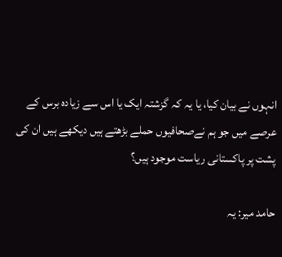انہوں نے بیان کیا، یا یہ کہ گزشتہ ایک یا اس سے زیادہ برس کے عرصے میں جو ہم نےصحافیوں حملے بڑھتے ہیں دیکھے ہیں ان کی پشت پر پاکستانی ریاست موجود ہیں؟

حامد میر: یہ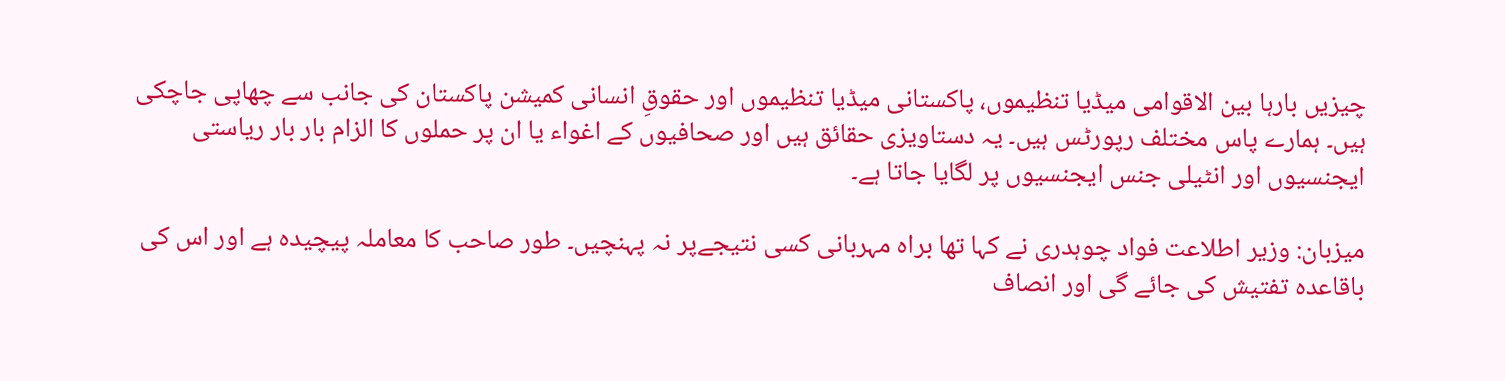چیزیں بارہا بین الاقوامی میڈیا تنظیموں، پاکستانی میڈیا تنظیموں اور حقوقِ انسانی کمیشن پاکستان کی جانب سے چھاپی جاچکی ہیں۔ ہمارے پاس مختلف رپورٹس ہیں۔ یہ دستاویزی حقائق ہیں اور صحافیوں کے اغواء یا ان پر حملوں کا الزام بار بار ریاستی ایجنسیوں اور انٹیلی جنس ایجنسیوں پر لگایا جاتا ہے۔

میزبان: وزیر اطلاعت فواد چوہدری نے کہا تھا براہ مہربانی کسی نتیجےپر نہ پہنچیں۔ طور صاحب کا معاملہ پیچیدہ ہے اور اس کی باقاعدہ تفتیش کی جائے گی اور انصاف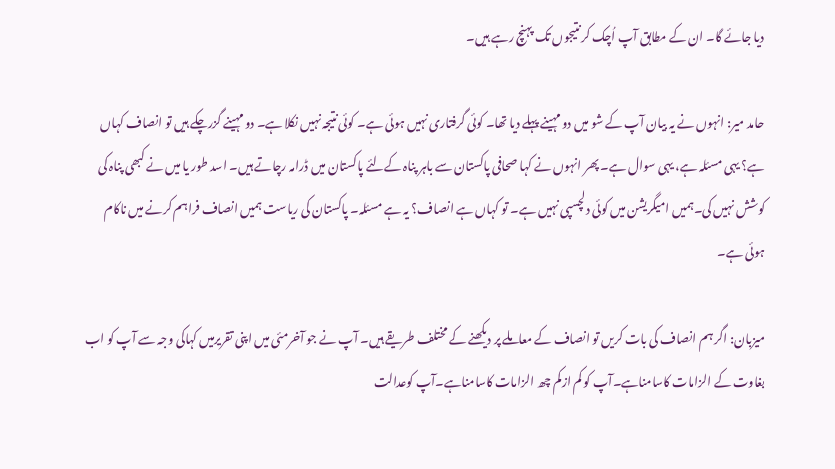دیا جائے گا۔ ان کے مطابق آپ اُچک کر نتیجوں تک پہنچ رہے ہیں۔

حامد میر: انہوں نے یہ بیان آپ کے شو میں دو مہینے پہلے دیا تھا۔ کوئی گرفتاری نہیں ہوئی ہے۔ کوئی نتیجہ نہیں نکلا ہے۔ دو مہینے گزرچکے ہیں تو انصاف کہاں ہے؟ یہی مسئلہ ہے، یہی سوال ہے۔ پھر انہوں نے کہا صحافی پاکستان سے باہر پناہ کےلئے پاکستان میں ڈرامہ رچاتے ہیں۔ اسد طور یا میں نے کبھی پناہ کی کوشش نہیں کی۔ہمیں امیگریشن میں کوئی دلچسپی نہیں ہے۔ تو کہاں ہے انصاف؟ یہ ہے مسئلہ۔ پاکستان کی ریاست ہمیں انصاف فراہم کرنے میں ناکام ہوئی ہے۔

میزبان: اگر ہم انصاف کی بات کریں تو انصاف کے معاملے پر دیکھنے کے مختلف طریقے ہیں۔ آپ نے جو آخرمئی میں اپنی تقریرمیں کہاکی وجہ سے آپ کو اب بغاوت کے الزامات کاسامناہے۔آپ کو کم ازکم چھ الزامات کاسامناہے۔آپ کوعدالت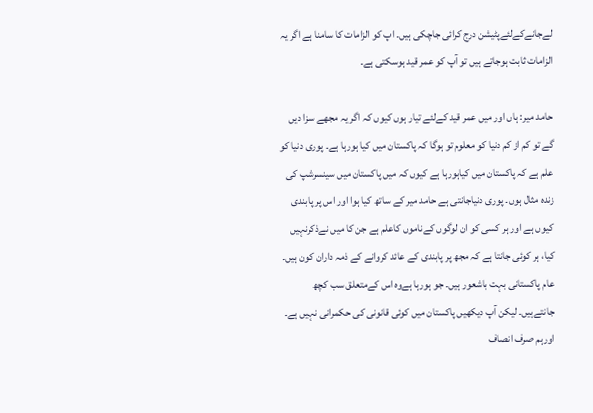لےجانےکےلئےپٹیشن درج کرائی جاچکی ہیں۔ اپ کو الزامات کا سامنا ہے اگر یہ الزامات ثابت ہوجاتے ہیں تو آپ کو عمر قید ہوسکتی ہے۔

حامد میر: ہاں اور میں عمر قید کےلئے تیار ہوں کیوں کہ اگر یہ مجھے سزا دیں گے تو کم از کم دنیا کو معلوم تو ہوگا کہ پاکستان میں کیا ہورہا ہے۔ پوری دنیا کو علم ہے کہ پاکستان میں کیاہورہا ہے کیوں کہ میں پاکستان میں سینسرشپ کی زندہ مثال ہوں۔ پوری دنیاجانتی ہے حامد میر کے ساتھ کیا ہوا اور اس پر پابندی کیوں ہے اور ہر کسی کو ان لوگوں کےناموں کاعلم ہے جن کا میں نےذکرنہیں کیا، ہر کوئی جانتا ہے کہ مجھ پر پابندی کے عائد کروانے کے ذمہ داران کون ہیں۔ عام پاکستانی بہت باشعور ہیں۔ جو ہورہا ہےوہ اس کےمتعلق سب کچھ جانتےہیں۔ لیکن آپ دیکھیں پاکستان میں کوئی قانونی کی حکمرانی نہیں ہے۔ اورہم صرف انصاف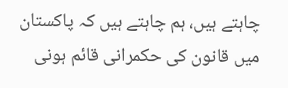چاہتے ہیں، ہم چاہتے ہیں کہ پاکستان میں قانون کی حکمرانی قائم ہونی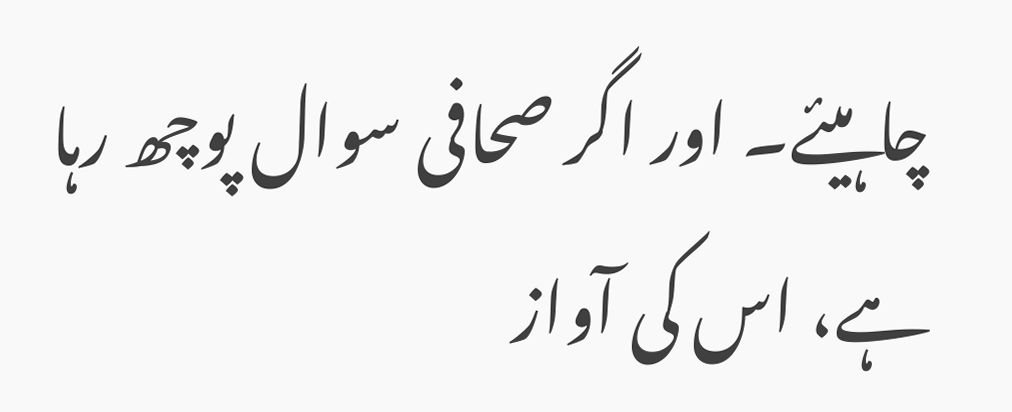چاہیئے۔ اور اگر صحافی سوال پوچھ رہا ہے، اس کی آواز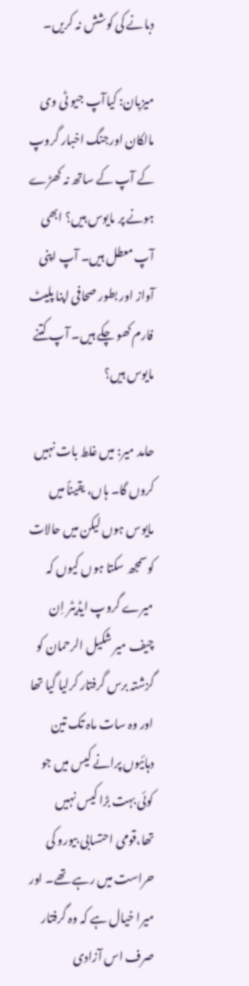دبانے کی کوشش نہ کریں۔

میزبان: کیاآپ جیو ٹی وی مالکان اورجنگ اخبار گروپ کے آپ کے ساتھ نہ کھڑے ہونے پر مایوس ہیں؟ ابھی آپ معطل ہیں۔ آپ اپنی آواز اور بطور صحافی اپنا پلیٹ فارم کھو چکے ہیں۔ آپ کتنے مایوس ہیں؟

حامد میر: میں غلط بات نہیں کروں گا۔ ہاں، یقیناً میں مایوس ہوں لیکن میں حالات کوسمجھ سکتا ہوں کیوں کہ میرے گروپ ایڈیٹر اِن چیف میر شکیل الرحمان کو گزشتہ برس گرفتار کرلیا گیا تھا اور وہ سات ماہ تک تین دہائیوں پرانے کیس میں جو کوئی بہت بڑا کیس نہیں تھا،قومی احتسابی بیورو کی حراست میں رہے تھے۔ اور میرا خیال ہے کہ وہ گرفتار صرف اس آزادی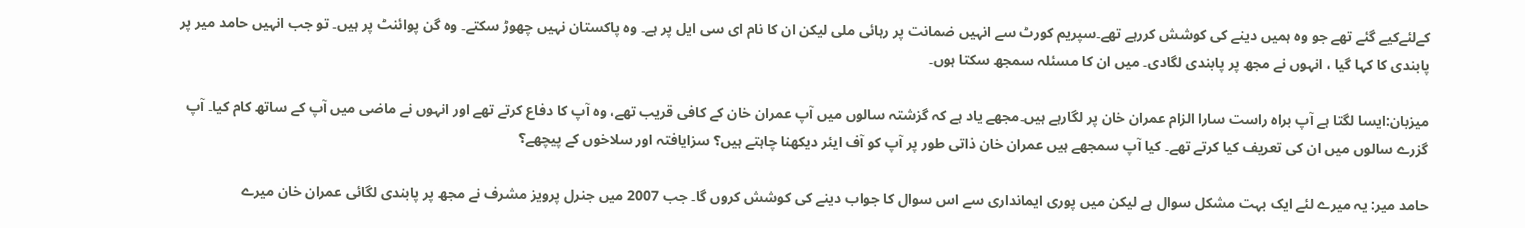کےلئےکیے گئے تھے جو وہ ہمیں دینے کی کوشش کررہے تھے۔سپریم کورٹ سے انہیں ضمانت پر رہائی ملی لیکن ان کا نام ای سی ایل پر ہے۔ وہ پاکستان نہیں چھوڑ سکتے۔ وہ گن پوائنٹ پر ہیں۔ تو جب انہیں حامد میر پر پابندی کا کہا گیا ، انہوں نے مجھ پر پابندی لگادی۔ میں ان کا مسئلہ سمجھ سکتا ہوں۔

میزبان:ایسا لگتا ہے آپ براہ راست سارا الزام عمران خان پر لگارہے ہیں۔مجھے یاد ہے کہ گزشتہ سالوں میں آپ عمران خان کے کافی قریب تھے، وہ آپ کا دفاع کرتے تھے اور انہوں نے ماضی میں آپ کے ساتھ کام کیا۔ آپ گزرے سالوں میں ان کی تعریف کیا کرتے تھے۔ کیا آپ سمجھے ہیں عمران خان ذاتی طور پر آپ کو آف ایئر دیکھنا چاہتے ہیں؟ سزایافتہ اور سلاخوں کے پیچھے؟

حامد میر: یہ میرے لئے ایک بہت مشکل سوال ہے لیکن میں پوری ایمانداری سے اس سوال کا جواب دینے کی کوشش کروں گا۔ جب 2007 میں جنرل پرویز مشرف نے مجھ پر پابندی لگائی عمران خان میرے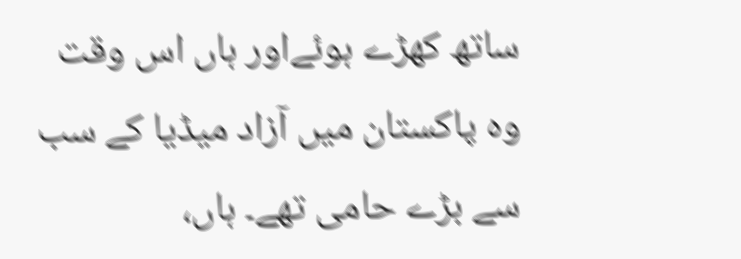ساتھ کھڑے ہوئےاور ہاں اس وقت وہ پاکستان میں آزاد میڈیا کے سب سے بڑے حامی تھے۔ ہاں،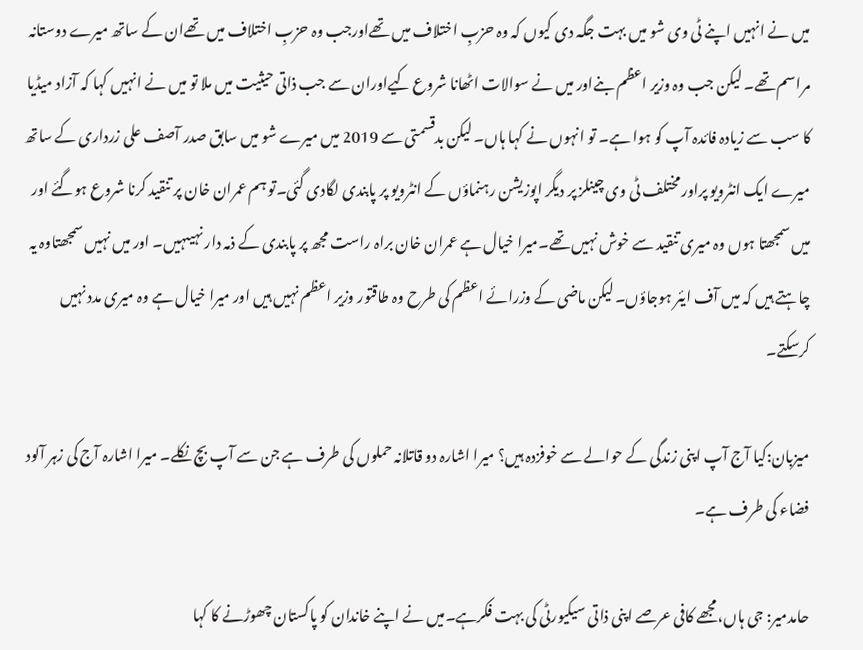میں نے انہیں اپنے ٹی وی شو میں بہت جگہ دی کیوں کہ وہ حزبِ اختلاف میں تھےاورجب وہ حزبِ اختلاف میں تھےان کے ساتھ میرے دوستانہ مراسم تھے۔ لیکن جب وہ وزیر اعظم بنےاور میں نے سوالات اٹھانا شروع کیےاوران سے جب ذاتی حیثیت میں ملا تو میں نے انہیں کہا کہ آزاد میڈیا کا سب سے زیادہ فائدہ آپ کو ہوا ہے۔ تو انہوں نے کہا ہاں۔ لیکن بدقسمتی سے 2019 میں میرے شو میں سابق صدر آصف علی زرداری کے ساتھ میرے ایک انٹرویو پراور مختلف ٹی وی چینلز پر دیگر اپوزیشن رہنماؤں کے انٹرویو پر پابندی لگادی گئی۔تو ہم عمران خان پر تنقید کرنا شروع ہوگئے اور میں سمجھتا ہوں وہ میری تنقید سے خوش نہیں تھے۔میرا خیال ہے عمران خان براہ راست مجھ پر پابندی کے ذمہ دار نہیںہیں۔ اور میں نہیں سمجھتاوہ یہ چاہتے ہیں کہ میں آف ایئر ہوجاؤں۔ لیکن ماضی کے وزرائے اعظم کی طرح وہ طاقتور وزیر اعظم نہیں ہیں اور میرا خیال ہے وہ میری مدد نہیں کرسکتے۔

میزبان:کیا آج آپ اپنی زندگی کے حوالے سے خوفزدہ ہیں؟ میرا اشارہ دو قاتلانہ حملوں کی طرف ہے جن سے آپ بچ نکلے۔ میرا اشارہ آج کی زہر آلود فضاء کی طرف ہے۔

حامدمیر: جی ہاں،مجھے کافی عرصے اپنی ذاتی سیکیورٹی کی بہت فکرہے۔میں نے اپنے خاندان کو پاکستان چھوڑنے کا کہا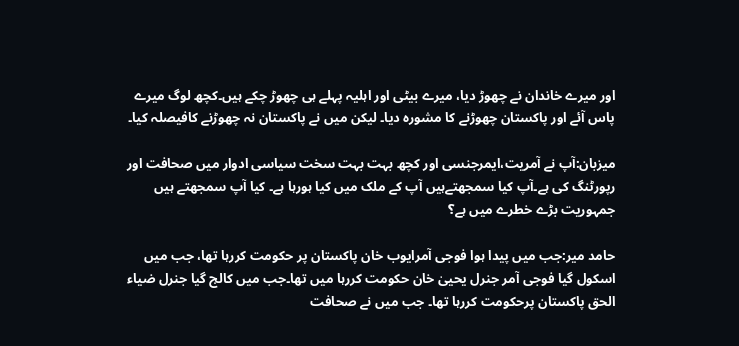اور میرے خاندان نے چھوڑ دیا، میرے بیٹی اور اہلیہ پہلے ہی چھوڑ چکے ہیں۔کچھ لوگ میرے پاس آئے اور پاکستان چھوڑنے کا مشورہ دیا۔ لیکن میں نے پاکستان نہ چھوڑنے کافیصلہ کیا۔

میزبان:آپ نے آمریت،ایمرجنسی اور کچھ بہت بہت سخت سیاسی ادوار میں صحافت اور رپورٹنگ کی ہے۔آپ کیا سمجھتےہیں آپ کے ملک میں کیا ہورہا ہے۔ کیا آپ سمجھتے ہیں جمہوریت بڑے خطرے میں ہے؟

حامد میر:جب میں پیدا ہوا فوجی آمرایوب خان پاکستان پر حکومت کررہا تھا، جب میں اسکول گیا فوجی آمر جنرل یحییٰ خان حکومت کررہا میں تھا۔جب میں کالج گیا جنرل ضیاء الحق پاکستان پرحکومت کررہا تھا۔ جب میں نے صحافت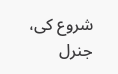شروع کی، جنرل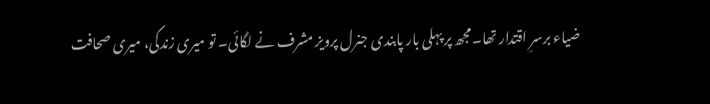ضیاء برسرِ اقتدار تھا۔مجھ پر پہلی بار پابندی جنرل پرویز مشرف نے لگائی۔ تو میری زندگی، میری صحافت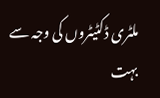ملٹری ڈکٹیٹروں کی وجہ سے بہت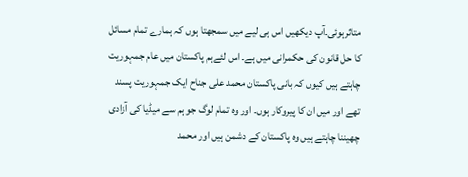متاثرہوئی۔آپ دیکھیں اس ہی لیے میں سمجھتا ہوں کہ ہمارے تمام مسائل کا حل قانون کی حکمرانی میں ہے۔ اس لئےہم پاکستان میں عام جمہوریت چاہتے ہیں کیوں کہ بانی پاکستان محمد علی جناح ایک جمہوریت پسند تھے اور میں ان کا پیروکار ہوں۔ اور وہ تمام لوگ جو ہم سے میڈیا کی آزادی چھیننا چاہتے ہیں وہ پاکستان کے دشمن ہیں اور محمد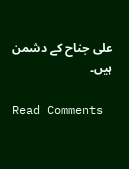علی جناح کے دشمن ہیں۔

Read Comments